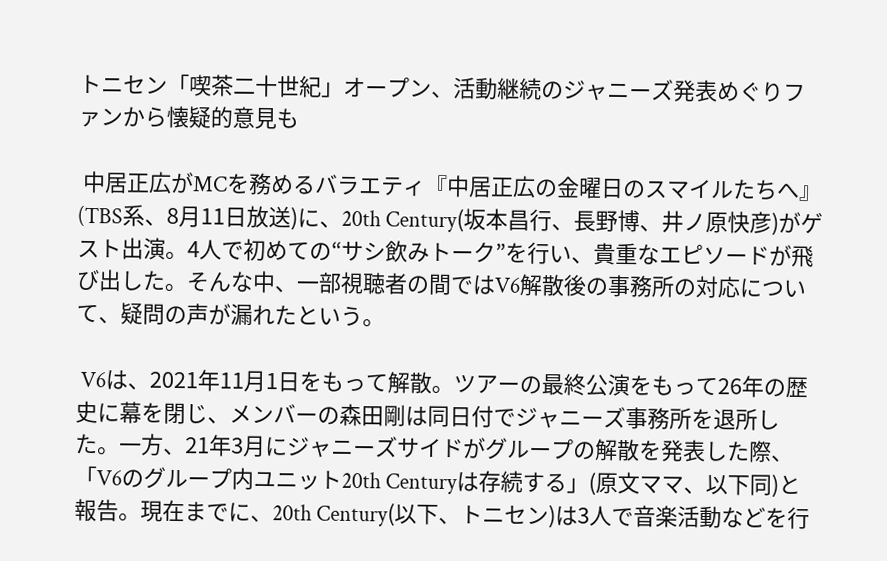トニセン「喫茶二十世紀」オープン、活動継続のジャニーズ発表めぐりファンから懐疑的意見も

 中居正広がMCを務めるバラエティ『中居正広の金曜日のスマイルたちへ』(TBS系、8月11日放送)に、20th Century(坂本昌行、長野博、井ノ原快彦)がゲスト出演。4人で初めての“サシ飲みトーク”を行い、貴重なエピソードが飛び出した。そんな中、一部視聴者の間ではV6解散後の事務所の対応について、疑問の声が漏れたという。

 V6は、2021年11月1日をもって解散。ツアーの最終公演をもって26年の歴史に幕を閉じ、メンバーの森田剛は同日付でジャニーズ事務所を退所した。一方、21年3月にジャニーズサイドがグループの解散を発表した際、「V6のグループ内ユニット20th Centuryは存続する」(原文ママ、以下同)と報告。現在までに、20th Century(以下、トニセン)は3人で音楽活動などを行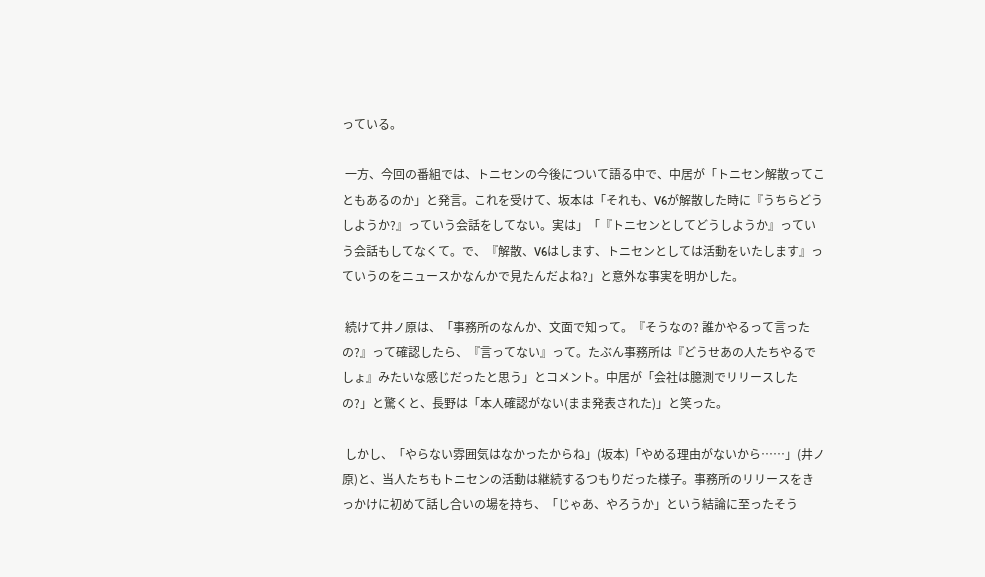っている。

 一方、今回の番組では、トニセンの今後について語る中で、中居が「トニセン解散ってこともあるのか」と発言。これを受けて、坂本は「それも、V6が解散した時に『うちらどうしようか?』っていう会話をしてない。実は」「『トニセンとしてどうしようか』っていう会話もしてなくて。で、『解散、V6はします、トニセンとしては活動をいたします』っていうのをニュースかなんかで見たんだよね?」と意外な事実を明かした。

 続けて井ノ原は、「事務所のなんか、文面で知って。『そうなの? 誰かやるって言ったの?』って確認したら、『言ってない』って。たぶん事務所は『どうせあの人たちやるでしょ』みたいな感じだったと思う」とコメント。中居が「会社は臆測でリリースしたの?」と驚くと、長野は「本人確認がない(まま発表された)」と笑った。

 しかし、「やらない雰囲気はなかったからね」(坂本)「やめる理由がないから……」(井ノ原)と、当人たちもトニセンの活動は継続するつもりだった様子。事務所のリリースをきっかけに初めて話し合いの場を持ち、「じゃあ、やろうか」という結論に至ったそう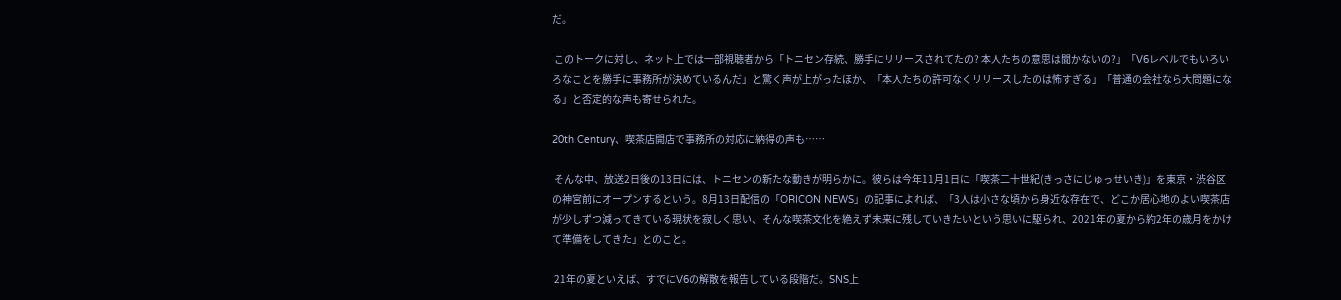だ。

 このトークに対し、ネット上では一部視聴者から「トニセン存続、勝手にリリースされてたの? 本人たちの意思は聞かないの?」「V6レベルでもいろいろなことを勝手に事務所が決めているんだ」と驚く声が上がったほか、「本人たちの許可なくリリースしたのは怖すぎる」「普通の会社なら大問題になる」と否定的な声も寄せられた。

20th Century、喫茶店開店で事務所の対応に納得の声も……

 そんな中、放送2日後の13日には、トニセンの新たな動きが明らかに。彼らは今年11月1日に「喫茶二十世紀(きっさにじゅっせいき)」を東京・渋谷区の神宮前にオープンするという。8月13日配信の「ORICON NEWS」の記事によれば、「3人は小さな頃から身近な存在で、どこか居心地のよい喫茶店が少しずつ減ってきている現状を寂しく思い、そんな喫茶文化を絶えず未来に残していきたいという思いに駆られ、2021年の夏から約2年の歳月をかけて準備をしてきた」とのこと。

 21年の夏といえば、すでにV6の解散を報告している段階だ。SNS上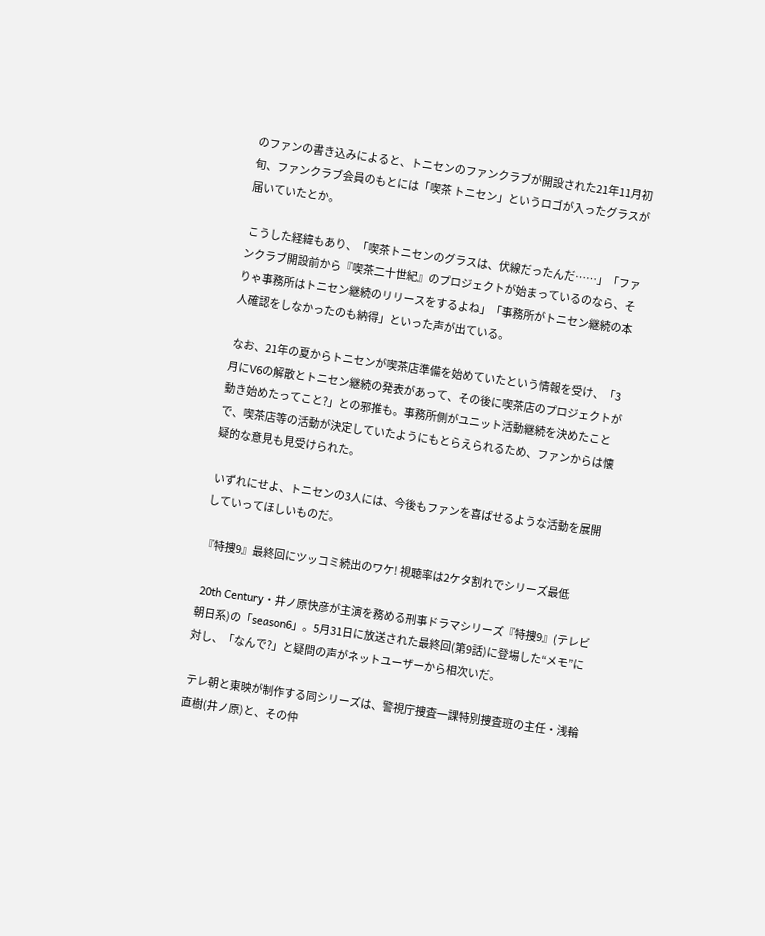のファンの書き込みによると、トニセンのファンクラブが開設された21年11月初旬、ファンクラブ会員のもとには「喫茶 トニセン」というロゴが入ったグラスが届いていたとか。

 こうした経緯もあり、「喫茶トニセンのグラスは、伏線だったんだ……」「ファンクラブ開設前から『喫茶二十世紀』のプロジェクトが始まっているのなら、そりゃ事務所はトニセン継続のリリースをするよね」「事務所がトニセン継続の本人確認をしなかったのも納得」といった声が出ている。

 なお、21年の夏からトニセンが喫茶店準備を始めていたという情報を受け、「3月にV6の解散とトニセン継続の発表があって、その後に喫茶店のプロジェクトが動き始めたってこと?」との邪推も。事務所側がユニット活動継続を決めたことで、喫茶店等の活動が決定していたようにもとらえられるため、ファンからは懐疑的な意見も見受けられた。

 いずれにせよ、トニセンの3人には、今後もファンを喜ばせるような活動を展開していってほしいものだ。

『特捜9』最終回にツッコミ続出のワケ! 視聴率は2ケタ割れでシリーズ最低

 20th Century・井ノ原快彦が主演を務める刑事ドラマシリーズ『特捜9』(テレビ朝日系)の「season6」。5月31日に放送された最終回(第9話)に登場した“メモ”に対し、「なんで?」と疑問の声がネットユーザーから相次いだ。

 テレ朝と東映が制作する同シリーズは、警視庁捜査一課特別捜査班の主任・浅輪直樹(井ノ原)と、その仲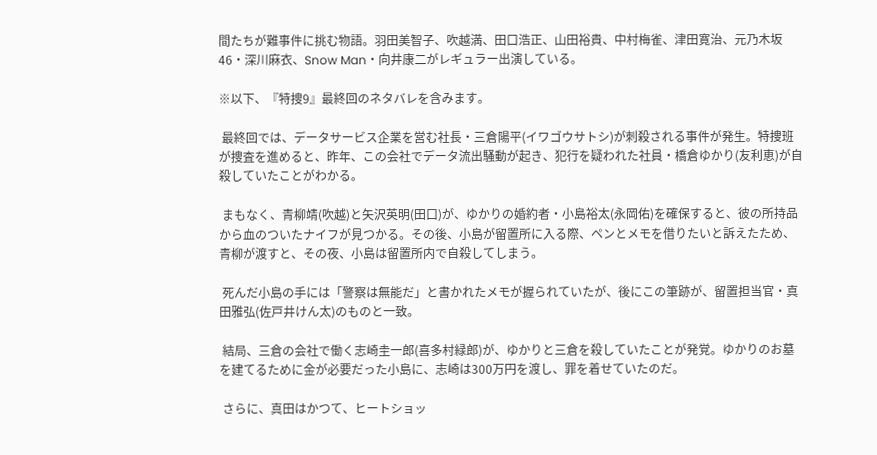間たちが難事件に挑む物語。羽田美智子、吹越満、田口浩正、山田裕貴、中村梅雀、津田寛治、元乃木坂46・深川麻衣、Snow Man・向井康二がレギュラー出演している。

※以下、『特捜9』最終回のネタバレを含みます。

 最終回では、データサービス企業を営む社長・三倉陽平(イワゴウサトシ)が刺殺される事件が発生。特捜班が捜査を進めると、昨年、この会社でデータ流出騒動が起き、犯行を疑われた社員・橋倉ゆかり(友利恵)が自殺していたことがわかる。

 まもなく、青柳靖(吹越)と矢沢英明(田口)が、ゆかりの婚約者・小島裕太(永岡佑)を確保すると、彼の所持品から血のついたナイフが見つかる。その後、小島が留置所に入る際、ペンとメモを借りたいと訴えたため、青柳が渡すと、その夜、小島は留置所内で自殺してしまう。

 死んだ小島の手には「警察は無能だ」と書かれたメモが握られていたが、後にこの筆跡が、留置担当官・真田雅弘(佐戸井けん太)のものと一致。

 結局、三倉の会社で働く志崎圭一郎(喜多村緑郎)が、ゆかりと三倉を殺していたことが発覚。ゆかりのお墓を建てるために金が必要だった小島に、志崎は300万円を渡し、罪を着せていたのだ。

 さらに、真田はかつて、ヒートショッ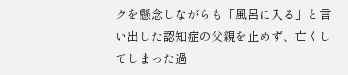クを懸念しながらも「風呂に入る」と言い出した認知症の父親を止めず、亡くしてしまった過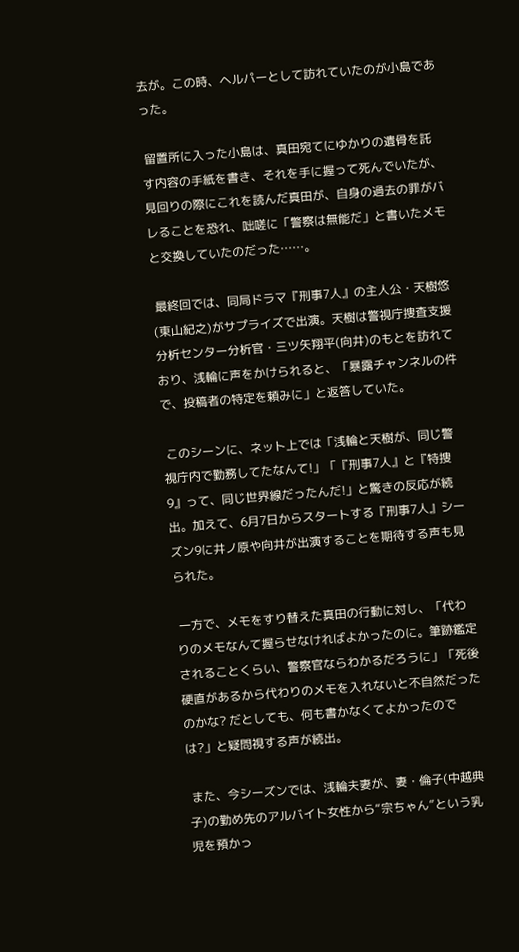去が。この時、ヘルパーとして訪れていたのが小島であった。

 留置所に入った小島は、真田宛てにゆかりの遺骨を託す内容の手紙を書き、それを手に握って死んでいたが、見回りの際にこれを読んだ真田が、自身の過去の罪がバレることを恐れ、咄嗟に「警察は無能だ」と書いたメモと交換していたのだった……。

 最終回では、同局ドラマ『刑事7人』の主人公・天樹悠(東山紀之)がサプライズで出演。天樹は警視庁捜査支援分析センター分析官・三ツ矢翔平(向井)のもとを訪れており、浅輪に声をかけられると、「暴露チャンネルの件で、投稿者の特定を頼みに」と返答していた。

 このシーンに、ネット上では「浅輪と天樹が、同じ警視庁内で勤務してたなんて!」「『刑事7人』と『特捜9』って、同じ世界線だったんだ!」と驚きの反応が続出。加えて、6月7日からスタートする『刑事7人』シーズン9に井ノ原や向井が出演することを期待する声も見られた。

 一方で、メモをすり替えた真田の行動に対し、「代わりのメモなんて握らせなければよかったのに。筆跡鑑定されることくらい、警察官ならわかるだろうに」「死後硬直があるから代わりのメモを入れないと不自然だったのかな? だとしても、何も書かなくてよかったのでは?」と疑問視する声が続出。

 また、今シーズンでは、浅輪夫妻が、妻・倫子(中越典子)の勤め先のアルバイト女性から“宗ちゃん”という乳児を預かっ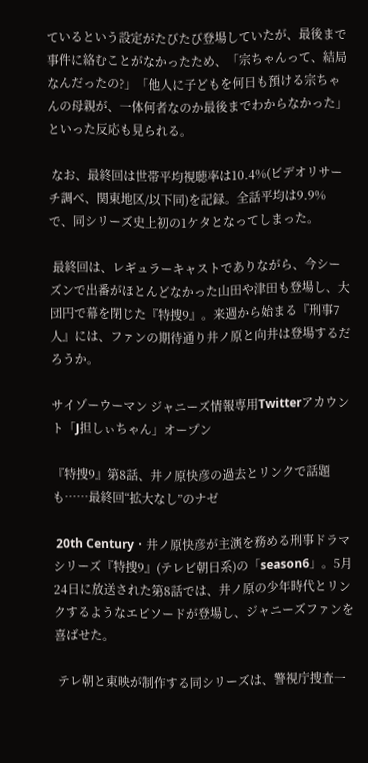ているという設定がたびたび登場していたが、最後まで事件に絡むことがなかったため、「宗ちゃんって、結局なんだったの?」「他人に子どもを何日も預ける宗ちゃんの母親が、一体何者なのか最後までわからなかった」といった反応も見られる。

 なお、最終回は世帯平均視聴率は10.4%(ビデオリサーチ調べ、関東地区/以下同)を記録。全話平均は9.9%で、同シリーズ史上初の1ケタとなってしまった。

 最終回は、レギュラーキャストでありながら、今シーズンで出番がほとんどなかった山田や津田も登場し、大団円で幕を閉じた『特捜9』。来週から始まる『刑事7人』には、ファンの期待通り井ノ原と向井は登場するだろうか。

サイゾーウーマン ジャニーズ情報専用Twitterアカウント「J担しぃちゃん」オープン

『特捜9』第8話、井ノ原快彦の過去とリンクで話題も……最終回“拡大なし”のナゼ

 20th Century・井ノ原快彦が主演を務める刑事ドラマシリーズ『特捜9』(テレビ朝日系)の「season6」。5月24日に放送された第8話では、井ノ原の少年時代とリンクするようなエピソードが登場し、ジャニーズファンを喜ばせた。

 テレ朝と東映が制作する同シリーズは、警視庁捜査一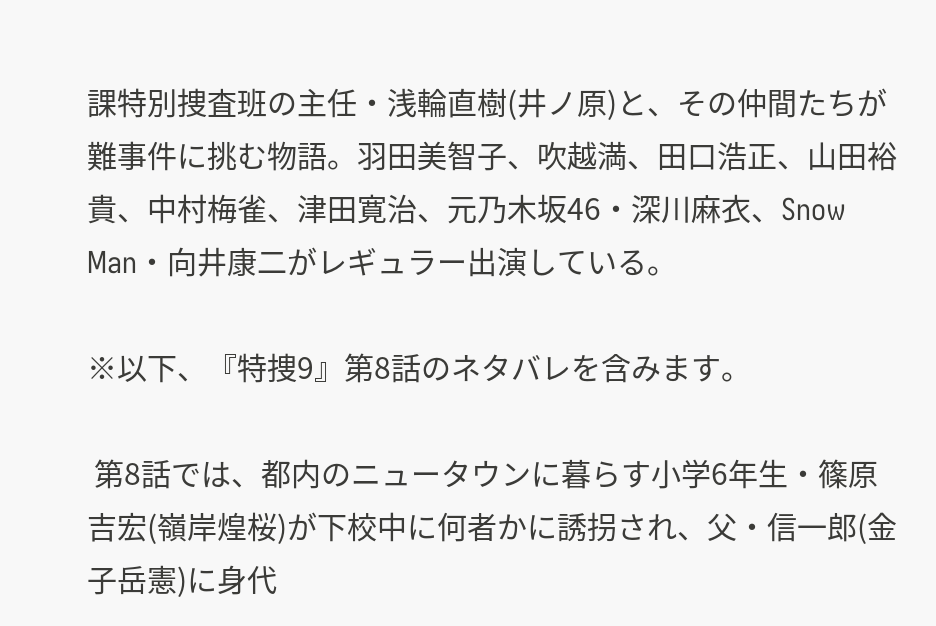課特別捜査班の主任・浅輪直樹(井ノ原)と、その仲間たちが難事件に挑む物語。羽田美智子、吹越満、田口浩正、山田裕貴、中村梅雀、津田寛治、元乃木坂46・深川麻衣、Snow Man・向井康二がレギュラー出演している。

※以下、『特捜9』第8話のネタバレを含みます。

 第8話では、都内のニュータウンに暮らす小学6年生・篠原吉宏(嶺岸煌桜)が下校中に何者かに誘拐され、父・信一郎(金子岳憲)に身代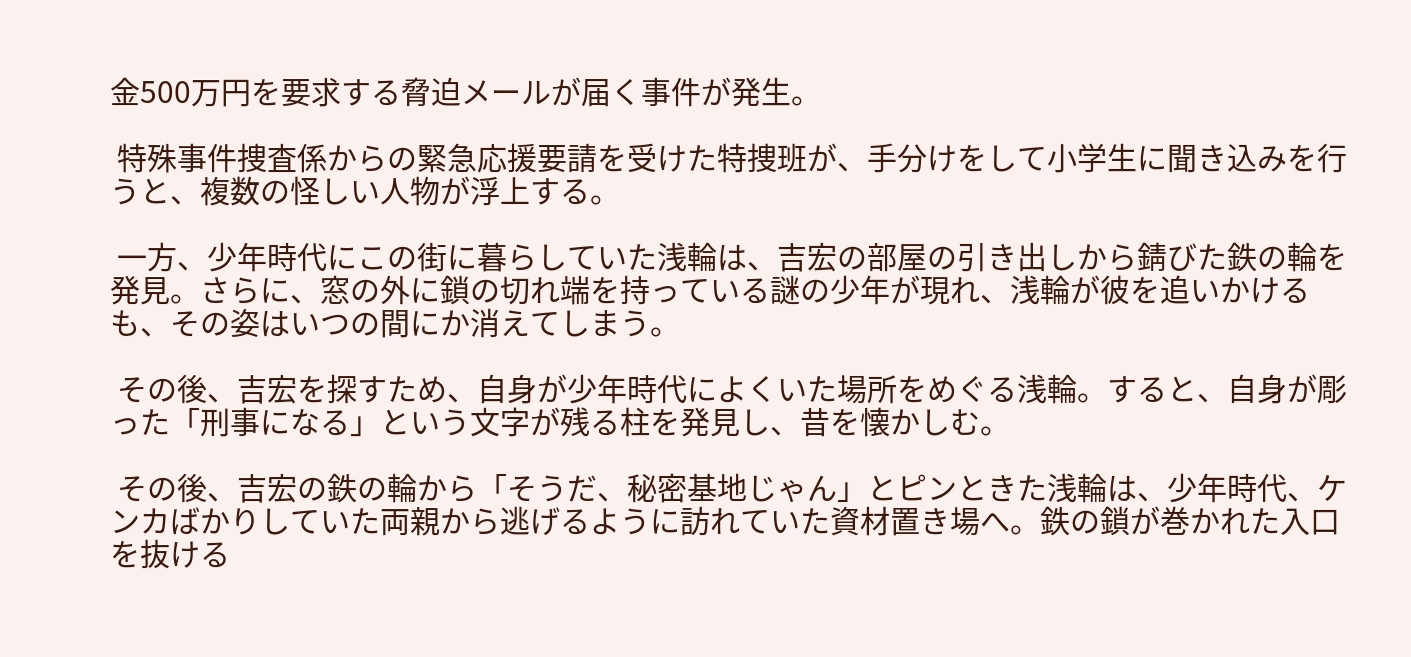金500万円を要求する脅迫メールが届く事件が発生。

 特殊事件捜査係からの緊急応援要請を受けた特捜班が、手分けをして小学生に聞き込みを行うと、複数の怪しい人物が浮上する。

 一方、少年時代にこの街に暮らしていた浅輪は、吉宏の部屋の引き出しから錆びた鉄の輪を発見。さらに、窓の外に鎖の切れ端を持っている謎の少年が現れ、浅輪が彼を追いかけるも、その姿はいつの間にか消えてしまう。

 その後、吉宏を探すため、自身が少年時代によくいた場所をめぐる浅輪。すると、自身が彫った「刑事になる」という文字が残る柱を発見し、昔を懐かしむ。

 その後、吉宏の鉄の輪から「そうだ、秘密基地じゃん」とピンときた浅輪は、少年時代、ケンカばかりしていた両親から逃げるように訪れていた資材置き場へ。鉄の鎖が巻かれた入口を抜ける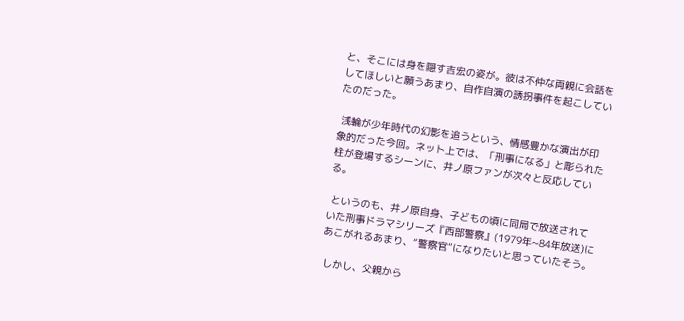と、そこには身を隠す吉宏の姿が。彼は不仲な両親に会話をしてほしいと願うあまり、自作自演の誘拐事件を起こしていたのだった。

 浅輪が少年時代の幻影を追うという、情感豊かな演出が印象的だった今回。ネット上では、「刑事になる」と彫られた柱が登場するシーンに、井ノ原ファンが次々と反応している。

 というのも、井ノ原自身、子どもの頃に同局で放送されていた刑事ドラマシリーズ『西部警察』(1979年~84年放送)にあこがれるあまり、“警察官”になりたいと思っていたそう。

 しかし、父親から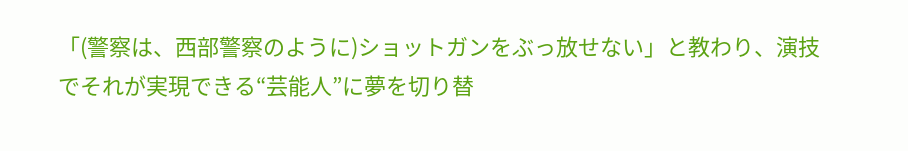「(警察は、西部警察のように)ショットガンをぶっ放せない」と教わり、演技でそれが実現できる“芸能人”に夢を切り替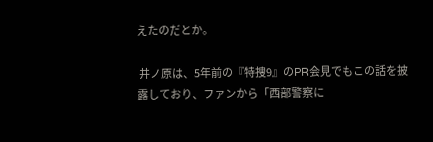えたのだとか。

 井ノ原は、5年前の『特捜9』のPR会見でもこの話を披露しており、ファンから「西部警察に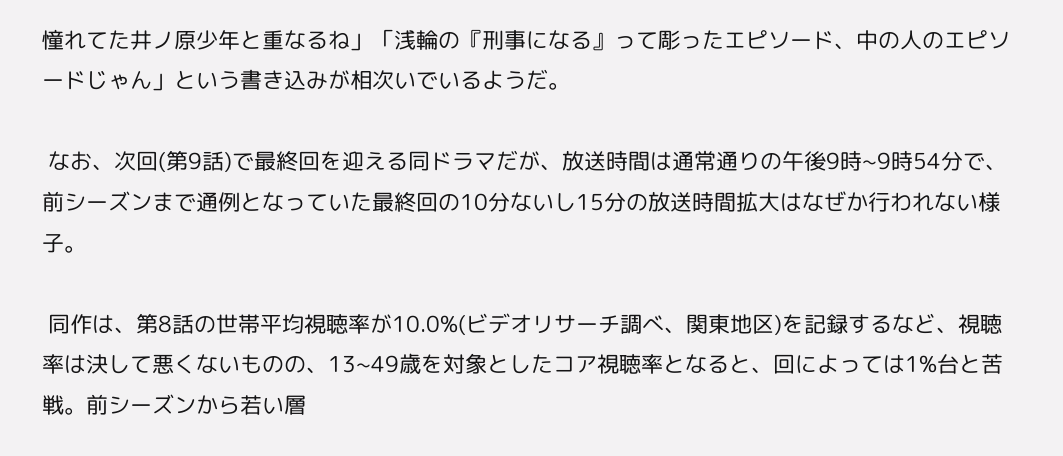憧れてた井ノ原少年と重なるね」「浅輪の『刑事になる』って彫ったエピソード、中の人のエピソードじゃん」という書き込みが相次いでいるようだ。

 なお、次回(第9話)で最終回を迎える同ドラマだが、放送時間は通常通りの午後9時~9時54分で、前シーズンまで通例となっていた最終回の10分ないし15分の放送時間拡大はなぜか行われない様子。

 同作は、第8話の世帯平均視聴率が10.0%(ビデオリサーチ調べ、関東地区)を記録するなど、視聴率は決して悪くないものの、13~49歳を対象としたコア視聴率となると、回によっては1%台と苦戦。前シーズンから若い層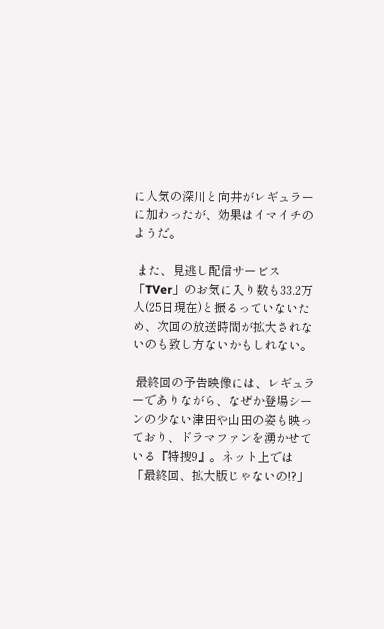に人気の深川と向井がレギュラーに加わったが、効果はイマイチのようだ。

 また、見逃し配信サービス「TVer」のお気に入り数も33.2万人(25日現在)と振るっていないため、次回の放送時間が拡大されないのも致し方ないかもしれない。

 最終回の予告映像には、レギュラーでありながら、なぜか登場シーンの少ない津田や山田の姿も映っており、ドラマファンを湧かせている『特捜9』。ネット上では「最終回、拡大版じゃないの!?」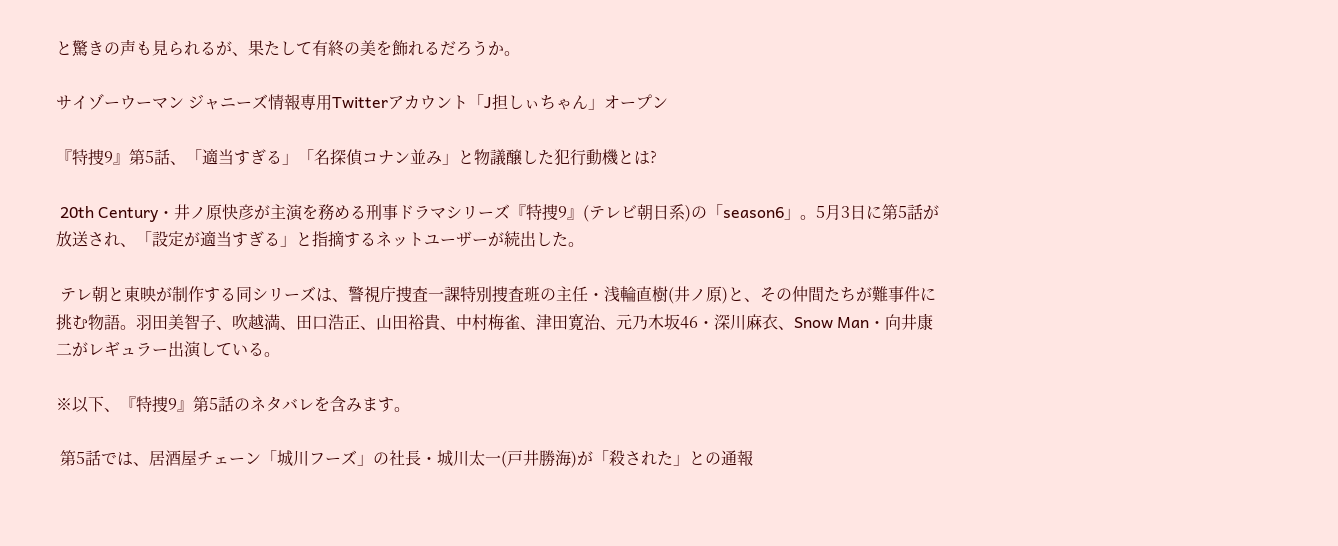と驚きの声も見られるが、果たして有終の美を飾れるだろうか。

サイゾーウーマン ジャニーズ情報専用Twitterアカウント「J担しぃちゃん」オープン

『特捜9』第5話、「適当すぎる」「名探偵コナン並み」と物議醸した犯行動機とは?

 20th Century・井ノ原快彦が主演を務める刑事ドラマシリーズ『特捜9』(テレビ朝日系)の「season6」。5月3日に第5話が放送され、「設定が適当すぎる」と指摘するネットユーザーが続出した。

 テレ朝と東映が制作する同シリーズは、警視庁捜査一課特別捜査班の主任・浅輪直樹(井ノ原)と、その仲間たちが難事件に挑む物語。羽田美智子、吹越満、田口浩正、山田裕貴、中村梅雀、津田寛治、元乃木坂46・深川麻衣、Snow Man・向井康二がレギュラー出演している。

※以下、『特捜9』第5話のネタバレを含みます。

 第5話では、居酒屋チェーン「城川フーズ」の社長・城川太一(戸井勝海)が「殺された」との通報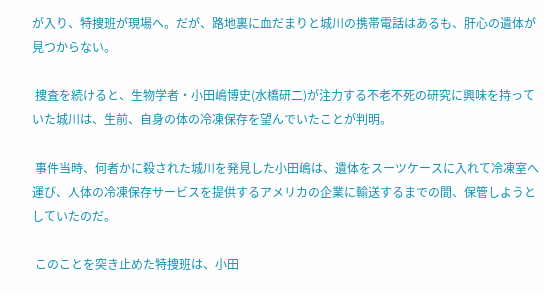が入り、特捜班が現場へ。だが、路地裏に血だまりと城川の携帯電話はあるも、肝心の遺体が見つからない。

 捜査を続けると、生物学者・小田嶋博史(水橋研二)が注力する不老不死の研究に興味を持っていた城川は、生前、自身の体の冷凍保存を望んでいたことが判明。

 事件当時、何者かに殺された城川を発見した小田嶋は、遺体をスーツケースに入れて冷凍室へ運び、人体の冷凍保存サービスを提供するアメリカの企業に輸送するまでの間、保管しようとしていたのだ。

 このことを突き止めた特捜班は、小田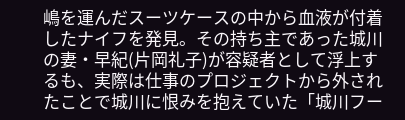嶋を運んだスーツケースの中から血液が付着したナイフを発見。その持ち主であった城川の妻・早紀(片岡礼子)が容疑者として浮上するも、実際は仕事のプロジェクトから外されたことで城川に恨みを抱えていた「城川フー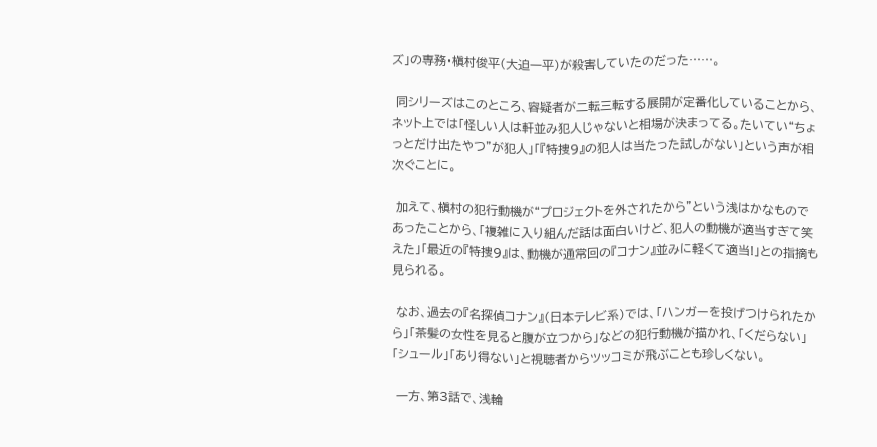ズ」の専務・槇村俊平(大迫一平)が殺害していたのだった……。

 同シリーズはこのところ、容疑者が二転三転する展開が定番化していることから、ネット上では「怪しい人は軒並み犯人じゃないと相場が決まってる。たいてい“ちょっとだけ出たやつ”が犯人」「『特捜9』の犯人は当たった試しがない」という声が相次ぐことに。

 加えて、槇村の犯行動機が“プロジェクトを外されたから”という浅はかなものであったことから、「複雑に入り組んだ話は面白いけど、犯人の動機が適当すぎて笑えた」「最近の『特捜9』は、動機が通常回の『コナン』並みに軽くて適当!」との指摘も見られる。

 なお、過去の『名探偵コナン』(日本テレビ系)では、「ハンガーを投げつけられたから」「茶髪の女性を見ると腹が立つから」などの犯行動機が描かれ、「くだらない」「シュール」「あり得ない」と視聴者からツッコミが飛ぶことも珍しくない。

 一方、第3話で、浅輪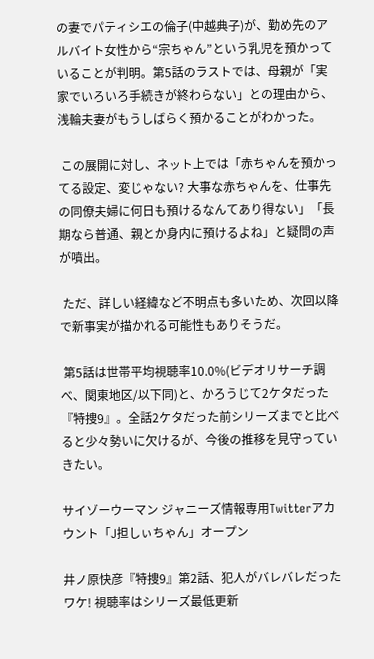の妻でパティシエの倫子(中越典子)が、勤め先のアルバイト女性から“宗ちゃん”という乳児を預かっていることが判明。第5話のラストでは、母親が「実家でいろいろ手続きが終わらない」との理由から、浅輪夫妻がもうしばらく預かることがわかった。

 この展開に対し、ネット上では「赤ちゃんを預かってる設定、変じゃない? 大事な赤ちゃんを、仕事先の同僚夫婦に何日も預けるなんてあり得ない」「長期なら普通、親とか身内に預けるよね」と疑問の声が噴出。

 ただ、詳しい経緯など不明点も多いため、次回以降で新事実が描かれる可能性もありそうだ。

 第5話は世帯平均視聴率10.0%(ビデオリサーチ調べ、関東地区/以下同)と、かろうじて2ケタだった『特捜9』。全話2ケタだった前シリーズまでと比べると少々勢いに欠けるが、今後の推移を見守っていきたい。

サイゾーウーマン ジャニーズ情報専用Twitterアカウント「J担しぃちゃん」オープン

井ノ原快彦『特捜9』第2話、犯人がバレバレだったワケ! 視聴率はシリーズ最低更新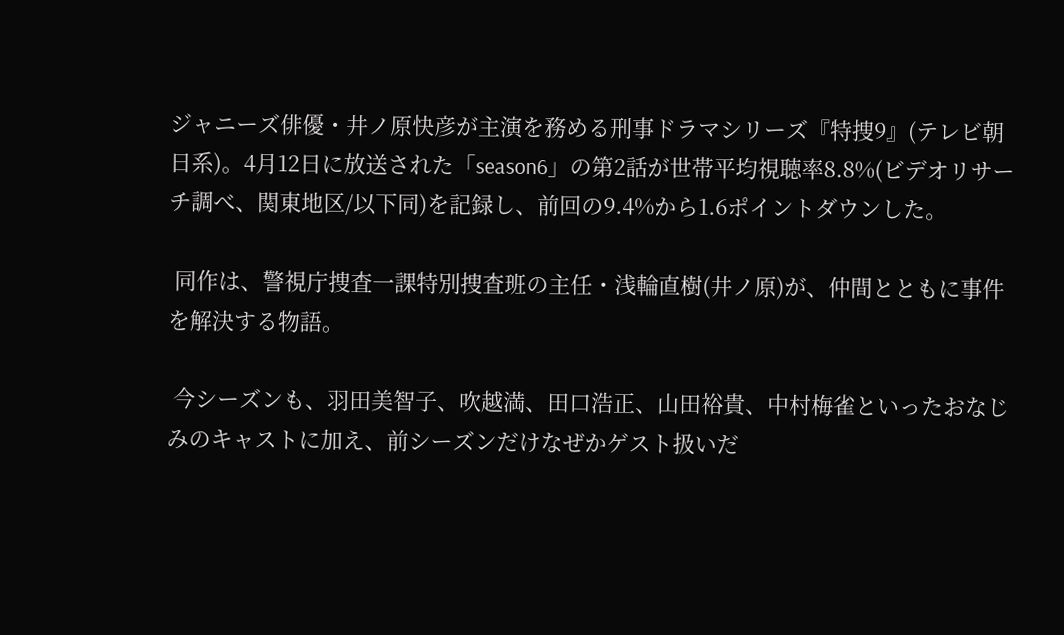ジャニーズ俳優・井ノ原快彦が主演を務める刑事ドラマシリーズ『特捜9』(テレビ朝日系)。4月12日に放送された「season6」の第2話が世帯平均視聴率8.8%(ビデオリサーチ調べ、関東地区/以下同)を記録し、前回の9.4%から1.6ポイントダウンした。

 同作は、警視庁捜査一課特別捜査班の主任・浅輪直樹(井ノ原)が、仲間とともに事件を解決する物語。

 今シーズンも、羽田美智子、吹越満、田口浩正、山田裕貴、中村梅雀といったおなじみのキャストに加え、前シーズンだけなぜかゲスト扱いだ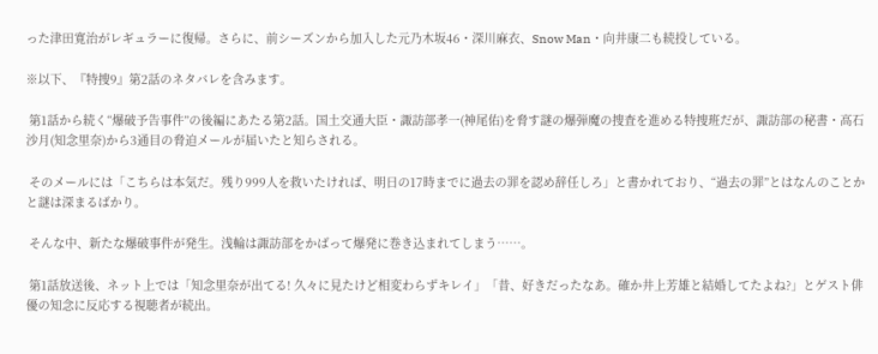った津田寛治がレギュラーに復帰。さらに、前シーズンから加入した元乃木坂46・深川麻衣、Snow Man・向井康二も続投している。

※以下、『特捜9』第2話のネタバレを含みます。

 第1話から続く“爆破予告事件”の後編にあたる第2話。国土交通大臣・諏訪部孝一(神尾佑)を脅す謎の爆弾魔の捜査を進める特捜班だが、諏訪部の秘書・高石沙月(知念里奈)から3通目の脅迫メールが届いたと知らされる。

 そのメールには「こちらは本気だ。残り999人を救いたければ、明日の17時までに過去の罪を認め辞任しろ」と書かれており、“過去の罪”とはなんのことかと謎は深まるばかり。

 そんな中、新たな爆破事件が発生。浅輪は諏訪部をかばって爆発に巻き込まれてしまう……。

 第1話放送後、ネット上では「知念里奈が出てる! 久々に見たけど相変わらずキレイ」「昔、好きだったなあ。確か井上芳雄と結婚してたよね?」とゲスト俳優の知念に反応する視聴者が続出。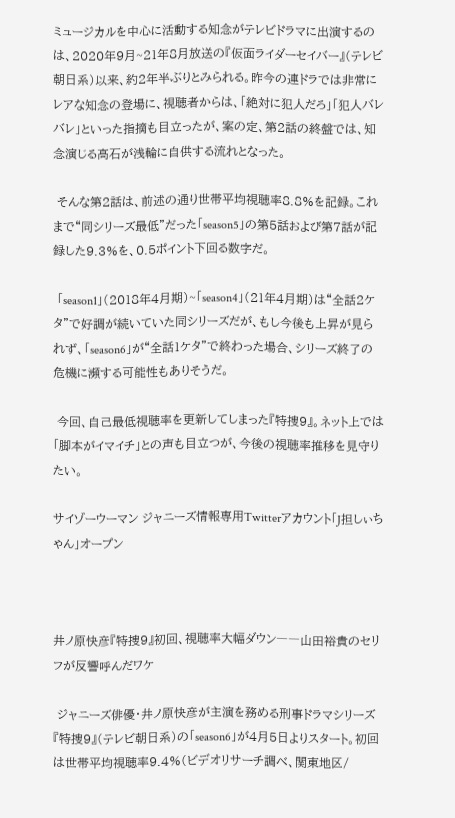ミュージカルを中心に活動する知念がテレビドラマに出演するのは、2020年9月~21年8月放送の『仮面ライダーセイバー』(テレビ朝日系)以来、約2年半ぶりとみられる。昨今の連ドラでは非常にレアな知念の登場に、視聴者からは、「絶対に犯人だろ」「犯人バレバレ」といった指摘も目立ったが、案の定、第2話の終盤では、知念演じる高石が浅輪に自供する流れとなった。

 そんな第2話は、前述の通り世帯平均視聴率8.8%を記録。これまで“同シリーズ最低”だった「season5」の第5話および第7話が記録した9.3%を、0.5ポイント下回る数字だ。

 「season1」(2018年4月期)~「season4」(21年4月期)は“全話2ケタ”で好調が続いていた同シリーズだが、もし今後も上昇が見られず、「season6」が“全話1ケタ”で終わった場合、シリーズ終了の危機に瀕する可能性もありそうだ。

 今回、自己最低視聴率を更新してしまった『特捜9』。ネット上では「脚本がイマイチ」との声も目立つが、今後の視聴率推移を見守りたい。

サイゾーウーマン ジャニーズ情報専用Twitterアカウント「J担しぃちゃん」オープン



井ノ原快彦『特捜9』初回、視聴率大幅ダウン――山田裕貴のセリフが反響呼んだワケ

 ジャニーズ俳優・井ノ原快彦が主演を務める刑事ドラマシリーズ『特捜9』(テレビ朝日系)の「season6」が4月5日よりスタート。初回は世帯平均視聴率9.4%(ビデオリサーチ調べ、関東地区/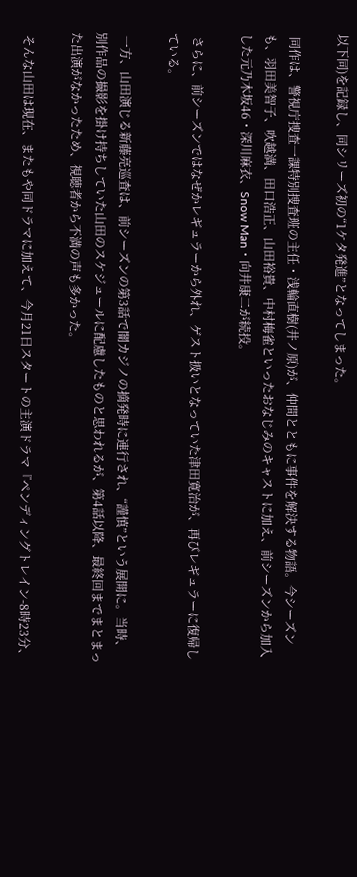以下同)を記録し、同シリーズ初の“1ケタ発進”となってしまった。

 同作は、警視庁捜査一課特別捜査班の主任・浅輪直樹(井ノ原)が、仲間とともに事件を解決する物語。今シーズンも、羽田美智子、吹越満、田口浩正、山田裕貴、中村梅雀といったおなじみのキャストに加え、前シーズンから加入した元乃木坂46・深川麻衣、Snow Man・向井康二が続投。

 さらに、前シーズンではなぜかレギュラーから外れ、ゲスト扱いとなっていた津田寛治が、再びレギュラーに復帰している。

 一方、山田演じる新藤亮巡査は、前シーズンの第3話で闇カジノの摘発時に連行され、“謹慎”という展開に。当時、別作品の撮影を掛け持ちしていた山田のスケジュールに配慮したものと思われるが、第4話以降、最終回までまとまった出演がなかったため、視聴者から不満の声も多かった。

 そんな山田は現在、またもや同ドラマに加えて、今月21日スタートの主演ドラマ『ペンディングトレイン-8時23分、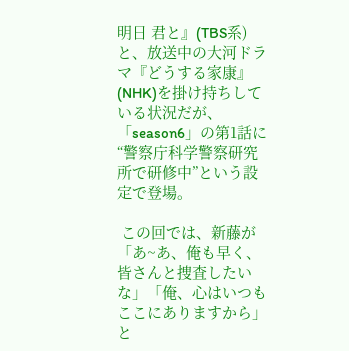明日 君と』(TBS系)と、放送中の大河ドラマ『どうする家康』(NHK)を掛け持ちしている状況だが、「season6」の第1話に“警察庁科学警察研究所で研修中”という設定で登場。

 この回では、新藤が「あ~あ、俺も早く、皆さんと捜査したいな」「俺、心はいつもここにありますから」と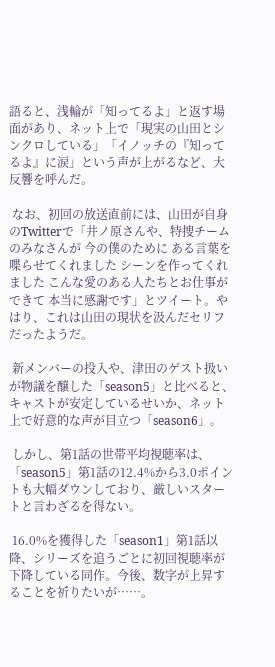語ると、浅輪が「知ってるよ」と返す場面があり、ネット上で「現実の山田とシンクロしている」「イノッチの『知ってるよ』に涙」という声が上がるなど、大反響を呼んだ。

 なお、初回の放送直前には、山田が自身のTwitterで「井ノ原さんや、特捜チームのみなさんが 今の僕のために ある言葉を喋らせてくれました シーンを作ってくれました こんな愛のある人たちとお仕事ができて 本当に感謝です」とツイート。やはり、これは山田の現状を汲んだセリフだったようだ。

 新メンバーの投入や、津田のゲスト扱いが物議を醸した「season5」と比べると、キャストが安定しているせいか、ネット上で好意的な声が目立つ「season6」。

 しかし、第1話の世帯平均視聴率は、「season5」第1話の12.4%から3.0ポイントも大幅ダウンしており、厳しいスタートと言わざるを得ない。

 16.0%を獲得した「season1」第1話以降、シリーズを追うごとに初回視聴率が下降している同作。今後、数字が上昇することを祈りたいが……。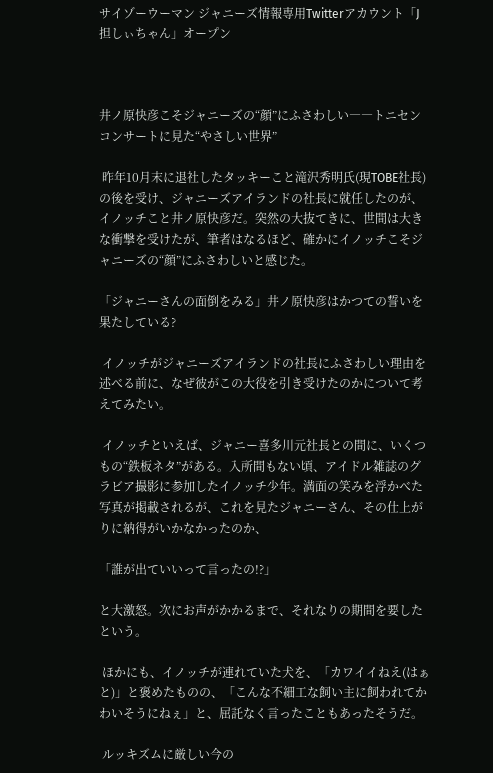サイゾーウーマン ジャニーズ情報専用Twitterアカウント「J担しぃちゃん」オープン



井ノ原快彦こそジャニーズの“顔”にふさわしい――トニセンコンサートに見た“やさしい世界”

 昨年10月末に退社したタッキーこと滝沢秀明氏(現TOBE社長)の後を受け、ジャニーズアイランドの社長に就任したのが、イノッチこと井ノ原快彦だ。突然の大抜てきに、世間は大きな衝撃を受けたが、筆者はなるほど、確かにイノッチこそジャニーズの“顔”にふさわしいと感じた。

「ジャニーさんの面倒をみる」井ノ原快彦はかつての誓いを果たしている?

 イノッチがジャニーズアイランドの社長にふさわしい理由を述べる前に、なぜ彼がこの大役を引き受けたのかについて考えてみたい。

 イノッチといえば、ジャニー喜多川元社長との間に、いくつもの“鉄板ネタ”がある。入所間もない頃、アイドル雑誌のグラビア撮影に参加したイノッチ少年。満面の笑みを浮かべた写真が掲載されるが、これを見たジャニーさん、その仕上がりに納得がいかなかったのか、

「誰が出ていいって言ったの!?」

と大激怒。次にお声がかかるまで、それなりの期間を要したという。

 ほかにも、イノッチが連れていた犬を、「カワイイねえ(はぁと)」と褒めたものの、「こんな不細工な飼い主に飼われてかわいそうにねぇ」と、屈託なく言ったこともあったそうだ。

 ルッキズムに厳しい今の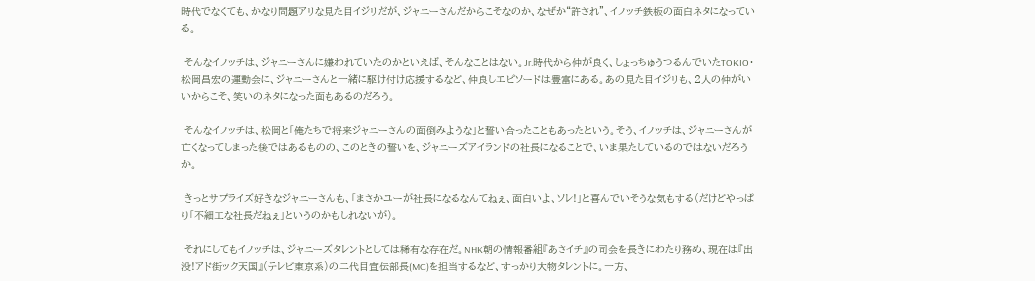時代でなくても、かなり問題アリな見た目イジリだが、ジャニーさんだからこそなのか、なぜか“許され”、イノッチ鉄板の面白ネタになっている。

 そんなイノッチは、ジャニーさんに嫌われていたのかといえば、そんなことはない。Jr.時代から仲が良く、しょっちゅうつるんでいたTOKIO・松岡昌宏の運動会に、ジャニーさんと一緒に駆け付け応援するなど、仲良しエピソードは豊富にある。あの見た目イジリも、2人の仲がいいからこそ、笑いのネタになった面もあるのだろう。

 そんなイノッチは、松岡と「俺たちで将来ジャニーさんの面倒みような」と誓い合ったこともあったという。そう、イノッチは、ジャニーさんが亡くなってしまった後ではあるものの、このときの誓いを、ジャニーズアイランドの社長になることで、いま果たしているのではないだろうか。

 きっとサプライズ好きなジャニーさんも、「まさかユーが社長になるなんてねぇ、面白いよ、ソレ!」と喜んでいそうな気もする(だけどやっぱり「不細工な社長だねぇ」というのかもしれないが)。

 それにしてもイノッチは、ジャニーズタレントとしては稀有な存在だ。NHK朝の情報番組『あさイチ』の司会を長きにわたり務め、現在は『出没!アド街ック天国』(テレビ東京系)の二代目宣伝部長(MC)を担当するなど、すっかり大物タレントに。一方、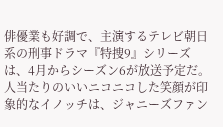俳優業も好調で、主演するテレビ朝日系の刑事ドラマ『特捜9』シリーズは、4月からシーズン6が放送予定だ。人当たりのいいニコニコした笑顔が印象的なイノッチは、ジャニーズファン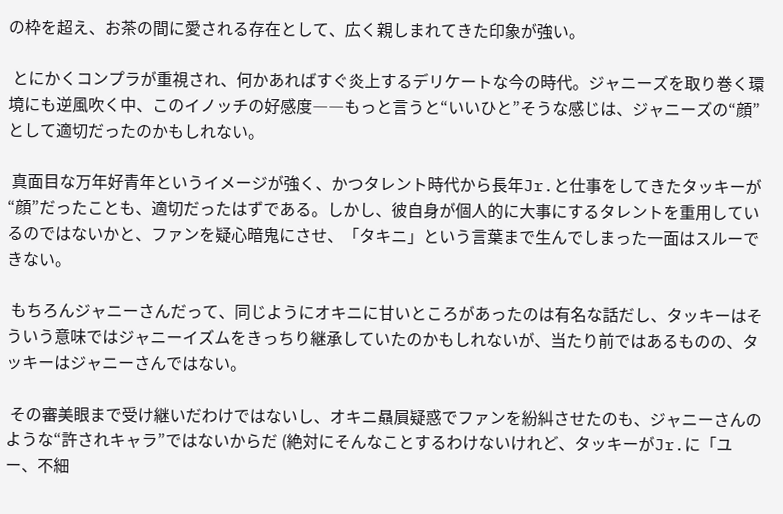の枠を超え、お茶の間に愛される存在として、広く親しまれてきた印象が強い。

 とにかくコンプラが重視され、何かあればすぐ炎上するデリケートな今の時代。ジャニーズを取り巻く環境にも逆風吹く中、このイノッチの好感度――もっと言うと“いいひと”そうな感じは、ジャニーズの“顔”として適切だったのかもしれない。

 真面目な万年好青年というイメージが強く、かつタレント時代から長年Jr.と仕事をしてきたタッキーが“顔”だったことも、適切だったはずである。しかし、彼自身が個人的に大事にするタレントを重用しているのではないかと、ファンを疑心暗鬼にさせ、「タキニ」という言葉まで生んでしまった一面はスルーできない。

 もちろんジャニーさんだって、同じようにオキニに甘いところがあったのは有名な話だし、タッキーはそういう意味ではジャニーイズムをきっちり継承していたのかもしれないが、当たり前ではあるものの、タッキーはジャニーさんではない。

 その審美眼まで受け継いだわけではないし、オキニ贔屓疑惑でファンを紛糾させたのも、ジャニーさんのような“許されキャラ”ではないからだ (絶対にそんなことするわけないけれど、タッキーがJr.に「ユー、不細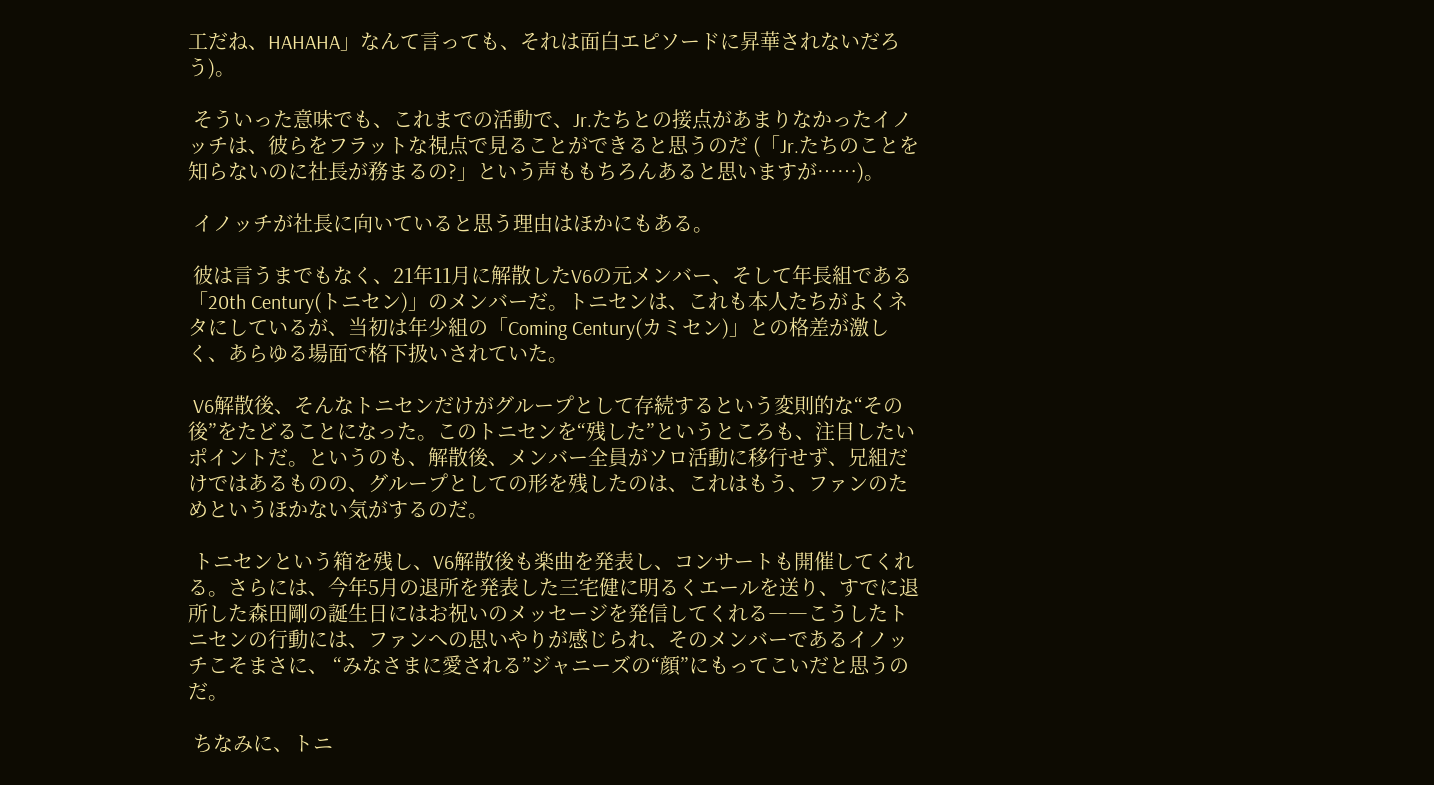工だね、HAHAHA」なんて言っても、それは面白エピソードに昇華されないだろう)。

 そういった意味でも、これまでの活動で、Jr.たちとの接点があまりなかったイノッチは、彼らをフラットな視点で見ることができると思うのだ (「Jr.たちのことを知らないのに社長が務まるの?」という声ももちろんあると思いますが……)。

 イノッチが社長に向いていると思う理由はほかにもある。

 彼は言うまでもなく、21年11月に解散したV6の元メンバー、そして年長組である「20th Century(トニセン)」のメンバーだ。トニセンは、これも本人たちがよくネタにしているが、当初は年少組の「Coming Century(カミセン)」との格差が激しく、あらゆる場面で格下扱いされていた。

 V6解散後、そんなトニセンだけがグループとして存続するという変則的な“その後”をたどることになった。このトニセンを“残した”というところも、注目したいポイントだ。というのも、解散後、メンバー全員がソロ活動に移行せず、兄組だけではあるものの、グループとしての形を残したのは、これはもう、ファンのためというほかない気がするのだ。

 トニセンという箱を残し、V6解散後も楽曲を発表し、コンサートも開催してくれる。さらには、今年5月の退所を発表した三宅健に明るくエールを送り、すでに退所した森田剛の誕生日にはお祝いのメッセージを発信してくれる――こうしたトニセンの行動には、ファンへの思いやりが感じられ、そのメンバーであるイノッチこそまさに、 “みなさまに愛される”ジャニーズの“顔”にもってこいだと思うのだ。

 ちなみに、トニ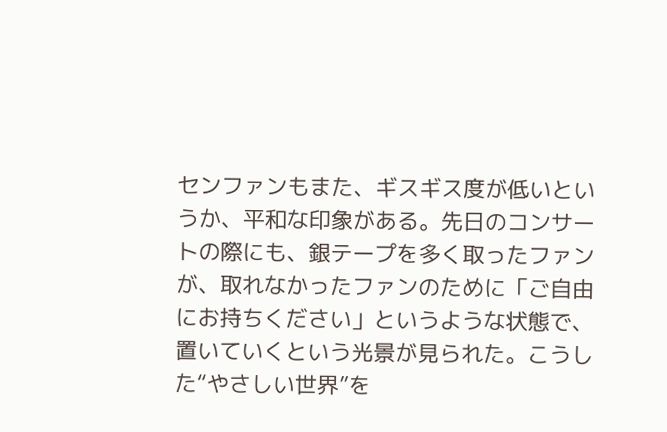センファンもまた、ギスギス度が低いというか、平和な印象がある。先日のコンサートの際にも、銀テープを多く取ったファンが、取れなかったファンのために「ご自由にお持ちください」というような状態で、置いていくという光景が見られた。こうした“やさしい世界”を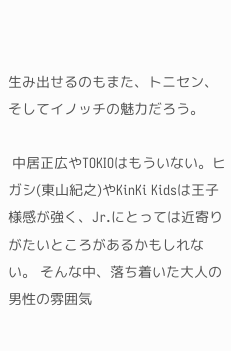生み出せるのもまた、トニセン、そしてイノッチの魅力だろう。

 中居正広やTOKIOはもういない。ヒガシ(東山紀之)やKinKi Kidsは王子様感が強く、Jr.にとっては近寄りがたいところがあるかもしれない。 そんな中、落ち着いた大人の男性の雰囲気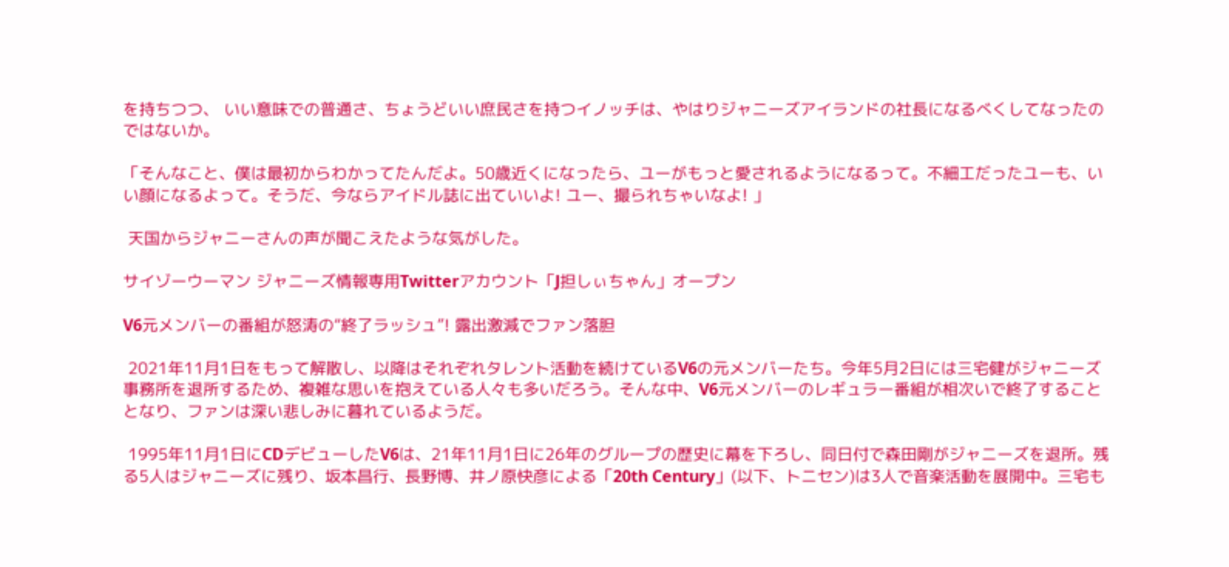を持ちつつ、 いい意味での普通さ、ちょうどいい庶民さを持つイノッチは、やはりジャニーズアイランドの社長になるべくしてなったのではないか。

「そんなこと、僕は最初からわかってたんだよ。50歳近くになったら、ユーがもっと愛されるようになるって。不細工だったユーも、いい顔になるよって。そうだ、今ならアイドル誌に出ていいよ! ユー、撮られちゃいなよ! 」

 天国からジャニーさんの声が聞こえたような気がした。

サイゾーウーマン ジャニーズ情報専用Twitterアカウント「J担しぃちゃん」オープン

V6元メンバーの番組が怒涛の“終了ラッシュ”! 露出激減でファン落胆

 2021年11月1日をもって解散し、以降はそれぞれタレント活動を続けているV6の元メンバーたち。今年5月2日には三宅健がジャニーズ事務所を退所するため、複雑な思いを抱えている人々も多いだろう。そんな中、V6元メンバーのレギュラー番組が相次いで終了することとなり、ファンは深い悲しみに暮れているようだ。

 1995年11月1日にCDデビューしたV6は、21年11月1日に26年のグループの歴史に幕を下ろし、同日付で森田剛がジャニーズを退所。残る5人はジャニーズに残り、坂本昌行、長野博、井ノ原快彦による「20th Century」(以下、トニセン)は3人で音楽活動を展開中。三宅も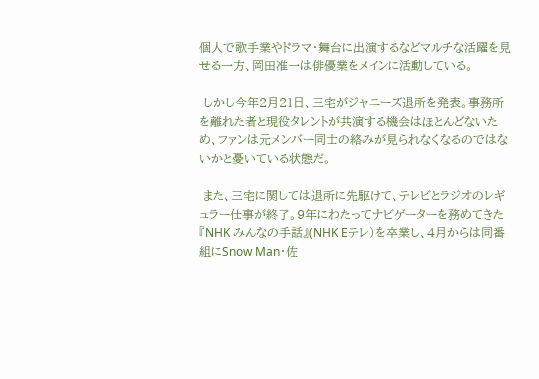個人で歌手業やドラマ・舞台に出演するなどマルチな活躍を見せる一方、岡田准一は俳優業をメインに活動している。

 しかし今年2月21日、三宅がジャニーズ退所を発表。事務所を離れた者と現役タレントが共演する機会はほとんどないため、ファンは元メンバー同士の絡みが見られなくなるのではないかと憂いている状態だ。

 また、三宅に関しては退所に先駆けて、テレビとラジオのレギュラー仕事が終了。9年にわたってナビゲーターを務めてきた『NHK みんなの手話』(NHK Eテレ)を卒業し、4月からは同番組にSnow Man・佐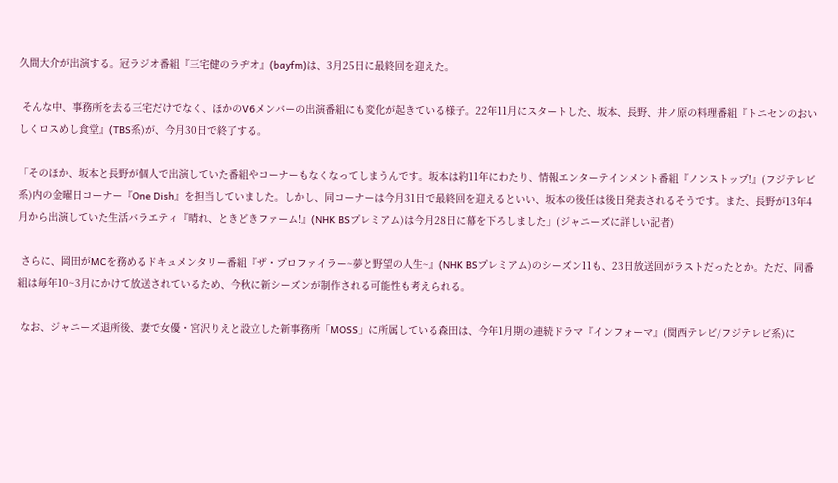久間大介が出演する。冠ラジオ番組『三宅健のラヂオ』(bayfm)は、3月25日に最終回を迎えた。

 そんな中、事務所を去る三宅だけでなく、ほかのV6メンバーの出演番組にも変化が起きている様子。22年11月にスタートした、坂本、長野、井ノ原の料理番組『トニセンのおいしくロスめし食堂』(TBS系)が、今月30日で終了する。

「そのほか、坂本と長野が個人で出演していた番組やコーナーもなくなってしまうんです。坂本は約11年にわたり、情報エンターテインメント番組『ノンストップ!』(フジテレビ系)内の金曜日コーナー『One Dish』を担当していました。しかし、同コーナーは今月31日で最終回を迎えるといい、坂本の後任は後日発表されるそうです。また、長野が13年4月から出演していた生活バラエティ『晴れ、ときどきファーム!』(NHK BSプレミアム)は今月28日に幕を下ろしました」(ジャニーズに詳しい記者)

 さらに、岡田がMCを務めるドキュメンタリー番組『ザ・プロファイラー~夢と野望の人生~』(NHK BSプレミアム)のシーズン11も、23日放送回がラストだったとか。ただ、同番組は毎年10~3月にかけて放送されているため、今秋に新シーズンが制作される可能性も考えられる。

 なお、ジャニーズ退所後、妻で女優・宮沢りえと設立した新事務所「MOSS」に所属している森田は、今年1月期の連続ドラマ『インフォーマ』(関西テレビ/フジテレビ系)に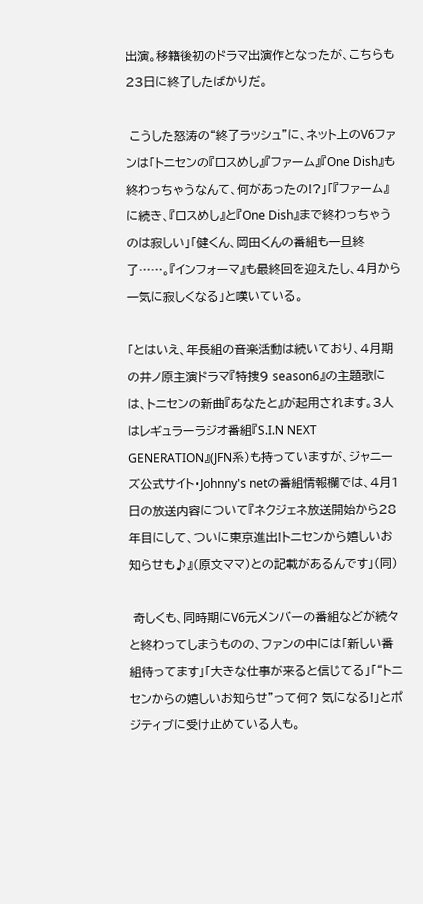出演。移籍後初のドラマ出演作となったが、こちらも23日に終了したばかりだ。

 こうした怒涛の“終了ラッシュ”に、ネット上のV6ファンは「トニセンの『ロスめし』『ファーム』『One Dish』も終わっちゃうなんて、何があったの!?」「『ファーム』に続き、『ロスめし』と『One Dish』まで終わっちゃうのは寂しい」「健くん、岡田くんの番組も一旦終了……。『インフォーマ』も最終回を迎えたし、4月から一気に寂しくなる」と嘆いている。

「とはいえ、年長組の音楽活動は続いており、4月期の井ノ原主演ドラマ『特捜9 season6』の主題歌には、トニセンの新曲『あなたと』が起用されます。3人はレギュラーラジオ番組『S.I.N NEXT GENERATION』(JFN系)も持っていますが、ジャニーズ公式サイト・Johnny's netの番組情報欄では、4月1日の放送内容について『ネクジェネ放送開始から28年目にして、ついに東京進出!トニセンから嬉しいお知らせも♪』(原文ママ)との記載があるんです」(同)

 奇しくも、同時期にV6元メンバーの番組などが続々と終わってしまうものの、ファンの中には「新しい番組待ってます」「大きな仕事が来ると信じてる」「“トニセンからの嬉しいお知らせ”って何? 気になる!」とポジティブに受け止めている人も。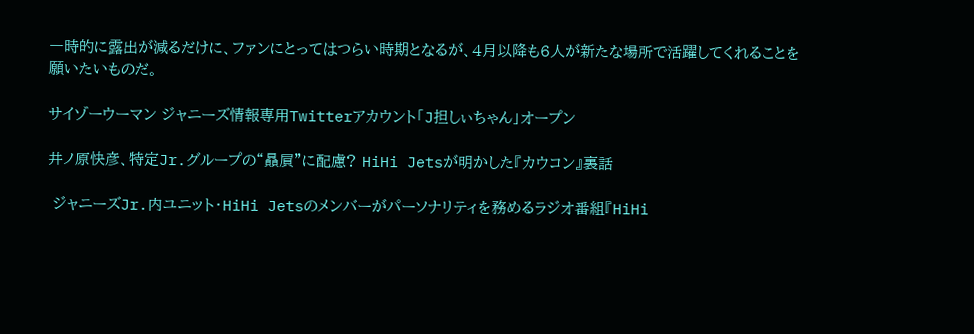一時的に露出が減るだけに、ファンにとってはつらい時期となるが、4月以降も6人が新たな場所で活躍してくれることを願いたいものだ。

サイゾーウーマン ジャニーズ情報専用Twitterアカウント「J担しぃちゃん」オープン

井ノ原快彦、特定Jr.グループの“贔屓”に配慮? HiHi Jetsが明かした『カウコン』裏話

 ジャニーズJr.内ユニット・HiHi Jetsのメンバーがパーソナリティを務めるラジオ番組『HiHi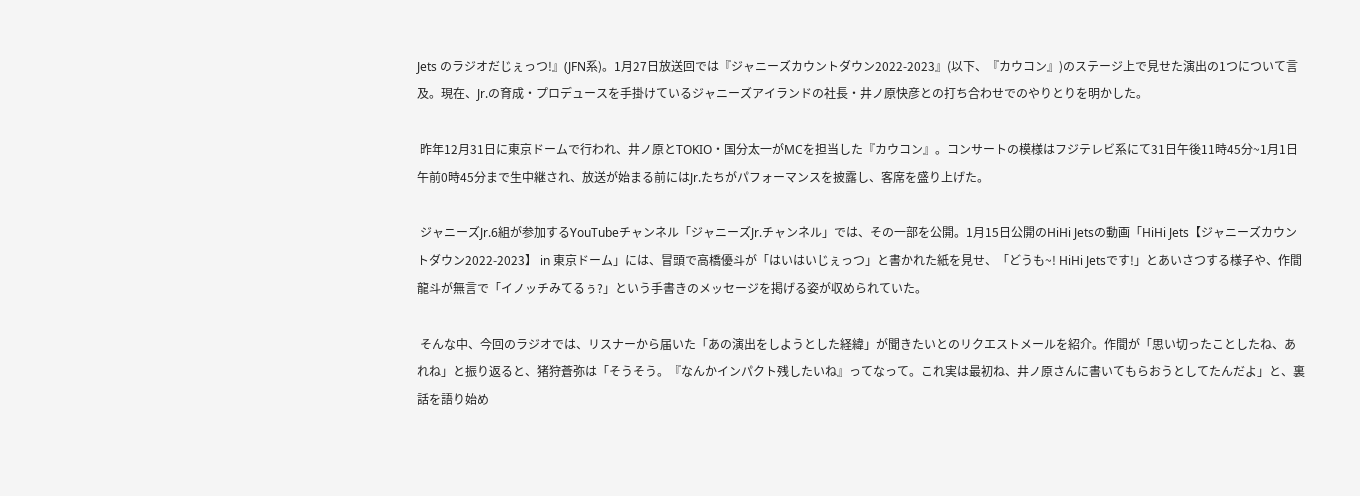Jets のラジオだじぇっつ!』(JFN系)。1月27日放送回では『ジャニーズカウントダウン2022-2023』(以下、『カウコン』)のステージ上で見せた演出の1つについて言及。現在、Jr.の育成・プロデュースを手掛けているジャニーズアイランドの社長・井ノ原快彦との打ち合わせでのやりとりを明かした。

 昨年12月31日に東京ドームで行われ、井ノ原とTOKIO・国分太一がMCを担当した『カウコン』。コンサートの模様はフジテレビ系にて31日午後11時45分~1月1日午前0時45分まで生中継され、放送が始まる前にはJr.たちがパフォーマンスを披露し、客席を盛り上げた。

 ジャニーズJr.6組が参加するYouTubeチャンネル「ジャニーズJr.チャンネル」では、その一部を公開。1月15日公開のHiHi Jetsの動画「HiHi Jets【ジャニーズカウントダウン2022-2023】 in 東京ドーム」には、冒頭で高橋優斗が「はいはいじぇっつ」と書かれた紙を見せ、「どうも~! HiHi Jetsです!」とあいさつする様子や、作間龍斗が無言で「イノッチみてるぅ?」という手書きのメッセージを掲げる姿が収められていた。

 そんな中、今回のラジオでは、リスナーから届いた「あの演出をしようとした経緯」が聞きたいとのリクエストメールを紹介。作間が「思い切ったことしたね、あれね」と振り返ると、猪狩蒼弥は「そうそう。『なんかインパクト残したいね』ってなって。これ実は最初ね、井ノ原さんに書いてもらおうとしてたんだよ」と、裏話を語り始め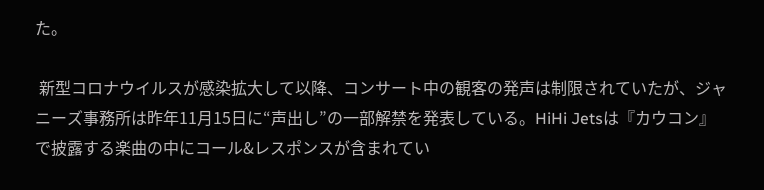た。

 新型コロナウイルスが感染拡大して以降、コンサート中の観客の発声は制限されていたが、ジャニーズ事務所は昨年11月15日に“声出し”の一部解禁を発表している。HiHi Jetsは『カウコン』で披露する楽曲の中にコール&レスポンスが含まれてい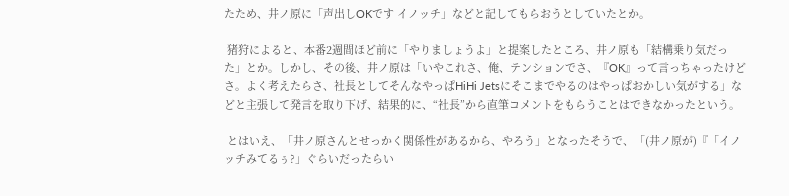たため、井ノ原に「声出しOKです イノッチ」などと記してもらおうとしていたとか。

 猪狩によると、本番2週間ほど前に「やりましょうよ」と提案したところ、井ノ原も「結構乗り気だった」とか。しかし、その後、井ノ原は「いやこれさ、俺、テンションでさ、『OK』って言っちゃったけどさ。よく考えたらさ、社長としてそんなやっぱHiHi Jetsにそこまでやるのはやっぱおかしい気がする」などと主張して発言を取り下げ、結果的に、“社長”から直筆コメントをもらうことはできなかったという。

 とはいえ、「井ノ原さんとせっかく関係性があるから、やろう」となったそうで、「(井ノ原が)『「イノッチみてるぅ?」ぐらいだったらい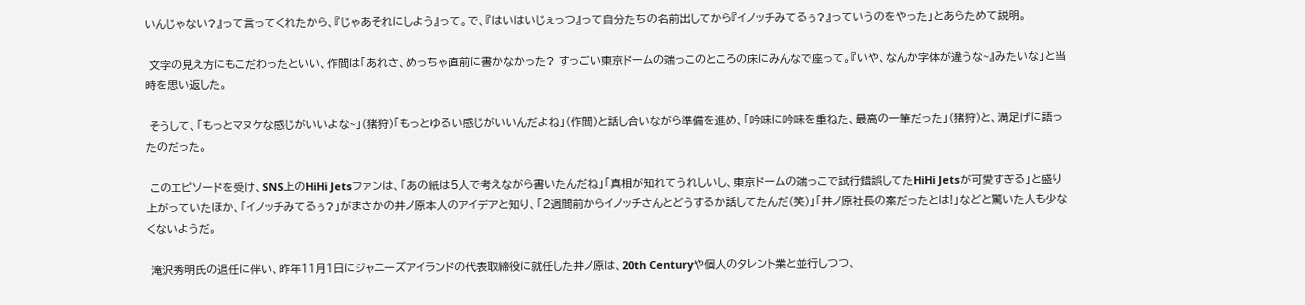いんじゃない?』って言ってくれたから、『じゃあそれにしよう』って。で、『はいはいじぇっつ』って自分たちの名前出してから『イノッチみてるぅ?』っていうのをやった」とあらためて説明。

 文字の見え方にもこだわったといい、作間は「あれさ、めっちゃ直前に書かなかった? すっごい東京ドームの端っこのところの床にみんなで座って。『いや、なんか字体が違うな~』みたいな」と当時を思い返した。

 そうして、「もっとマヌケな感じがいいよな~」(猪狩)「もっとゆるい感じがいいんだよね」(作間)と話し合いながら準備を進め、「吟味に吟味を重ねた、最高の一筆だった」(猪狩)と、満足げに語ったのだった。

 このエピソードを受け、SNS上のHiHi Jetsファンは、「あの紙は5人で考えながら書いたんだね」「真相が知れてうれしいし、東京ドームの端っこで試行錯誤してたHiHi Jetsが可愛すぎる」と盛り上がっていたほか、「イノッチみてるぅ?」がまさかの井ノ原本人のアイデアと知り、「2週間前からイノッチさんとどうするか話してたんだ(笑)」「井ノ原社長の案だったとは!」などと驚いた人も少なくないようだ。

 滝沢秀明氏の退任に伴い、昨年11月1日にジャニーズアイランドの代表取締役に就任した井ノ原は、20th Centuryや個人のタレント業と並行しつつ、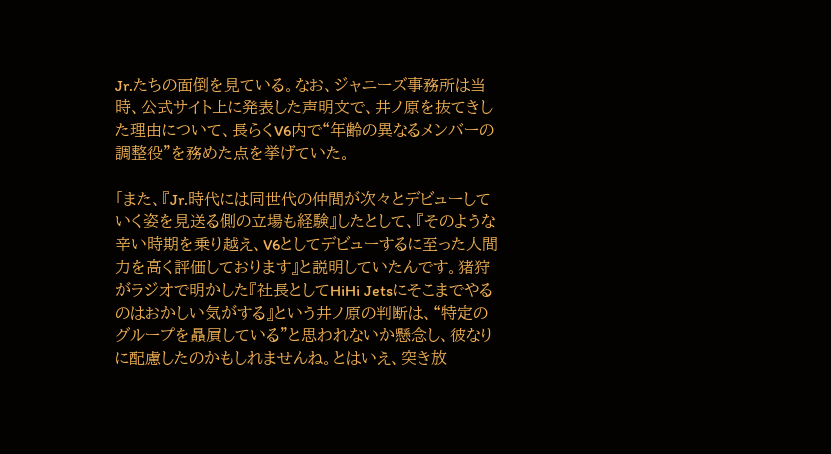Jr.たちの面倒を見ている。なお、ジャニーズ事務所は当時、公式サイト上に発表した声明文で、井ノ原を抜てきした理由について、長らくV6内で“年齢の異なるメンバーの調整役”を務めた点を挙げていた。

「また、『Jr.時代には同世代の仲間が次々とデビューしていく姿を見送る側の立場も経験』したとして、『そのような辛い時期を乗り越え、V6としてデビューするに至った人間力を高く評価しております』と説明していたんです。猪狩がラジオで明かした『社長としてHiHi Jetsにそこまでやるのはおかしい気がする』という井ノ原の判断は、“特定のグループを贔屓している”と思われないか懸念し、彼なりに配慮したのかもしれませんね。とはいえ、突き放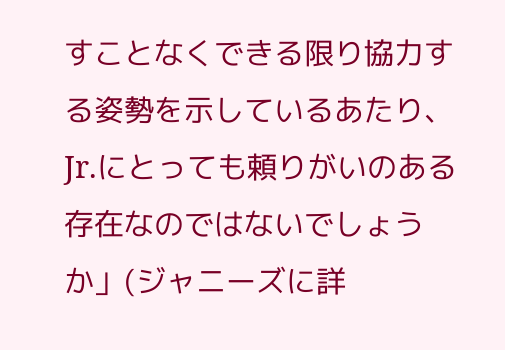すことなくできる限り協力する姿勢を示しているあたり、Jr.にとっても頼りがいのある存在なのではないでしょうか」(ジャニーズに詳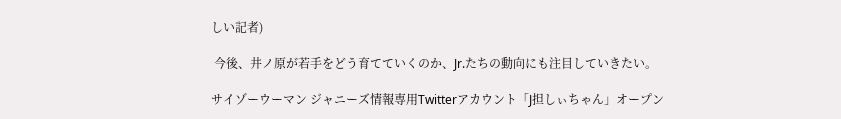しい記者)

 今後、井ノ原が若手をどう育てていくのか、Jr.たちの動向にも注目していきたい。

サイゾーウーマン ジャニーズ情報専用Twitterアカウント「J担しぃちゃん」オープン